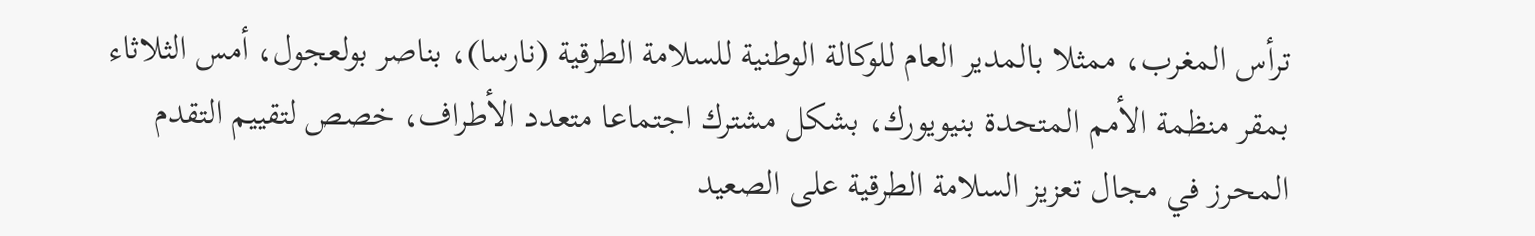ترأس المغرب، ممثلا بالمدير العام للوكالة الوطنية للسلامة الطرقية (نارسا)، بناصر بولعجول، أمس الثلاثاء بمقر منظمة الأمم المتحدة بنيويورك، بشكل مشترك اجتماعا متعدد الأطراف، خصص لتقييم التقدم المحرز في مجال تعزيز السلامة الطرقية على الصعيد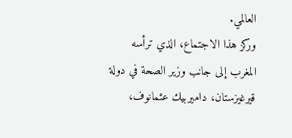العالمي.
وركز هذا الاجتماع، الذي ترأسه المغرب إلى جانب وزير الصحة في دولة قيرغيزستان، داميربيك عثمانوف،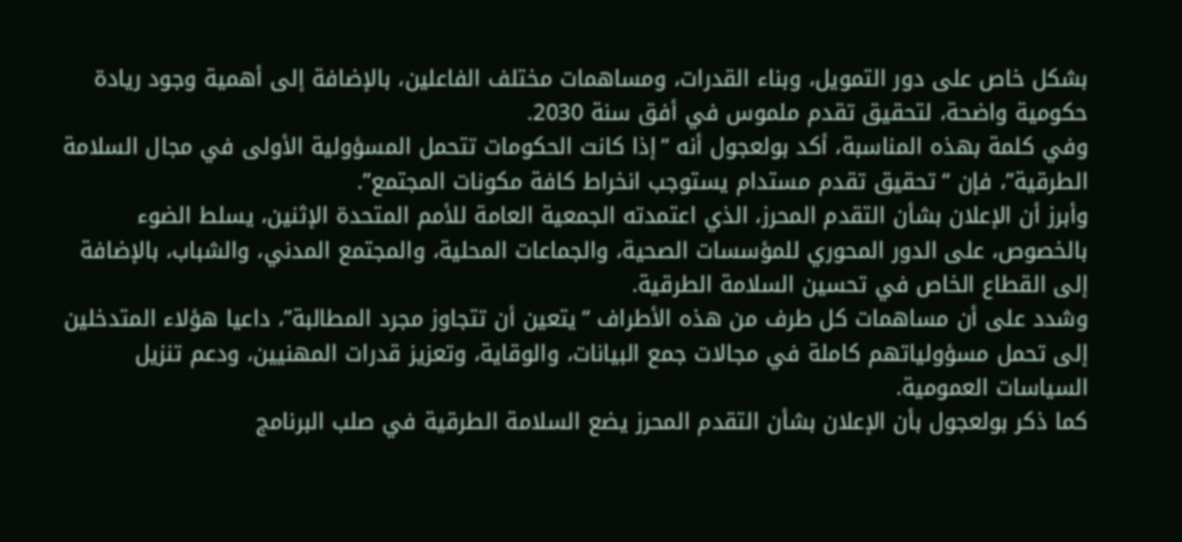بشكل خاص على دور التمويل، وبناء القدرات، ومساهمات مختلف الفاعلين، بالإضافة إلى أهمية وجود ريادة حكومية واضحة، لتحقيق تقدم ملموس في أفق سنة 2030.
وفي كلمة بهذه المناسبة، أكد بولعجول أنه “إذا كانت الحكومات تتحمل المسؤولية الأولى في مجال السلامة الطرقية”، فإن “تحقيق تقدم مستدام يستوجب انخراط كافة مكونات المجتمع”.
وأبرز أن الإعلان بشأن التقدم المحرز، الذي اعتمدته الجمعية العامة للأمم المتحدة الإثنين، يسلط الضوء بالخصوص، على الدور المحوري للمؤسسات الصحية، والجماعات المحلية، والمجتمع المدني، والشباب، بالإضافة إلى القطاع الخاص في تحسين السلامة الطرقية.
وشدد على أن مساهمات كل طرف من هذه الأطراف “يتعين أن تتجاوز مجرد المطالبة”، داعيا هؤلاء المتدخلين إلى تحمل مسؤولياتهم كاملة في مجالات جمع البيانات، والوقاية، وتعزيز قدرات المهنيين، ودعم تنزيل السياسات العمومية.
كما ذكر بولعجول بأن الإعلان بشأن التقدم المحرز يضع السلامة الطرقية في صلب البرنامج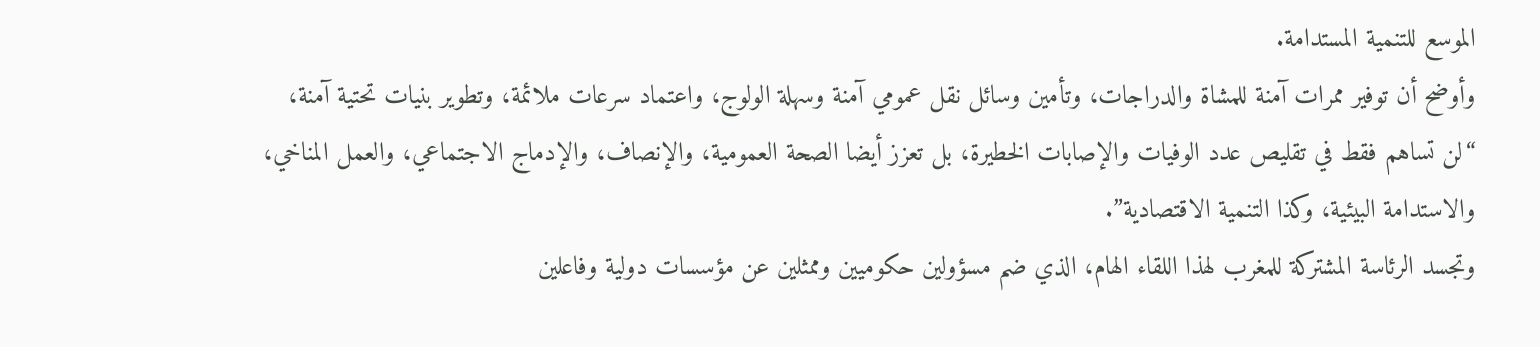الموسع للتنمية المستدامة.
وأوضح أن توفير ممرات آمنة للمشاة والدراجات، وتأمين وسائل نقل عمومي آمنة وسهلة الولوج، واعتماد سرعات ملائمة، وتطوير بنيات تحتية آمنة، “لن تساهم فقط في تقليص عدد الوفيات والإصابات الخطيرة، بل تعزز أيضا الصحة العمومية، والإنصاف، والإدماج الاجتماعي، والعمل المناخي، والاستدامة البيئية، وكذا التنمية الاقتصادية”.
وتجسد الرئاسة المشتركة للمغرب لهذا اللقاء الهام، الذي ضم مسؤولين حكوميين وممثلين عن مؤسسات دولية وفاعلين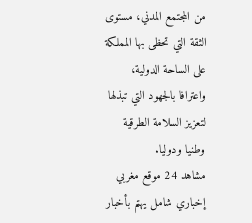من المجتمع المدني، مستوى الثقة التي تحظى بها المملكة على الساحة الدولية، واعترافا بالجهود التي تبذلها لتعزيز السلامة الطرقية وطنيا ودوليا.
مشاهد 24 موقع مغربي إخباري شامل يهتم بأخبار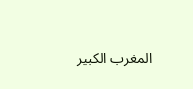المغرب الكبير